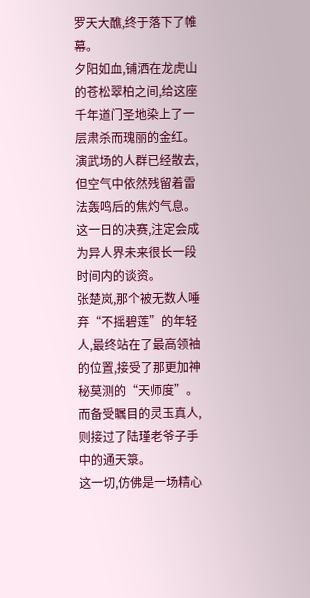罗天大醮,终于落下了帷幕。
夕阳如血,铺洒在龙虎山的苍松翠柏之间,给这座千年道门圣地染上了一层肃杀而瑰丽的金红。
演武场的人群已经散去,但空气中依然残留着雷法轰鸣后的焦灼气息。
这一日的决赛,注定会成为异人界未来很长一段时间内的谈资。
张楚岚,那个被无数人唾弃“不摇碧莲”的年轻人,最终站在了最高领袖的位置,接受了那更加神秘莫测的“天师度”。
而备受瞩目的灵玉真人,则接过了陆瑾老爷子手中的通天箓。
这一切,仿佛是一场精心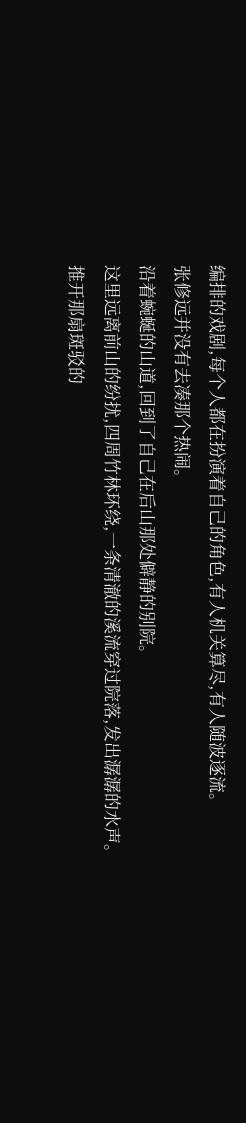编排的戏剧,每个人都在扮演着自己的角色,有人机关算尽,有人随波逐流。
张修远并没有去凑那个热闹。
沿着蜿蜒的山道,回到了自己在后山那处僻静的别院。
这里远离前山的纷扰,四周竹林环绕,一条清澈的溪流穿过院落,发出潺潺的水声。
推开那扇斑驳的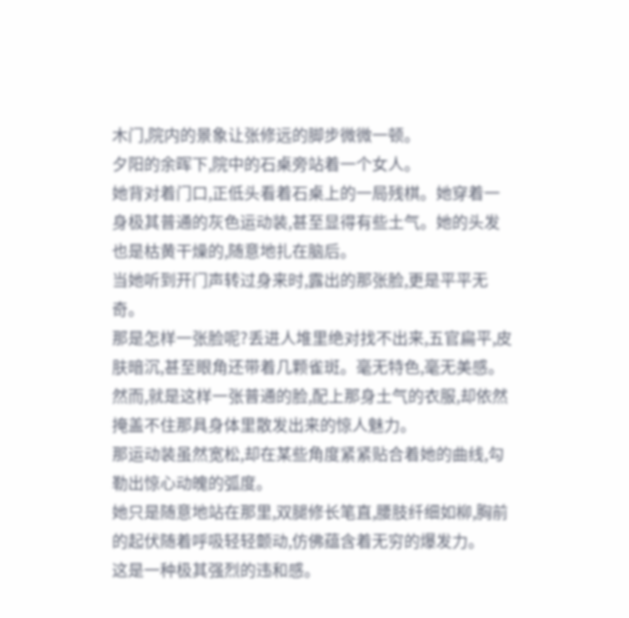木门,院内的景象让张修远的脚步微微一顿。
夕阳的余晖下,院中的石桌旁站着一个女人。
她背对着门口,正低头看着石桌上的一局残棋。她穿着一身极其普通的灰色运动装,甚至显得有些土气。她的头发也是枯黄干燥的,随意地扎在脑后。
当她听到开门声转过身来时,露出的那张脸,更是平平无奇。
那是怎样一张脸呢?丢进人堆里绝对找不出来,五官扁平,皮肤暗沉,甚至眼角还带着几颗雀斑。毫无特色,毫无美感。
然而,就是这样一张普通的脸,配上那身土气的衣服,却依然掩盖不住那具身体里散发出来的惊人魅力。
那运动装虽然宽松,却在某些角度紧紧贴合着她的曲线,勾勒出惊心动魄的弧度。
她只是随意地站在那里,双腿修长笔直,腰肢纤细如柳,胸前的起伏随着呼吸轻轻颤动,仿佛蕴含着无穷的爆发力。
这是一种极其强烈的违和感。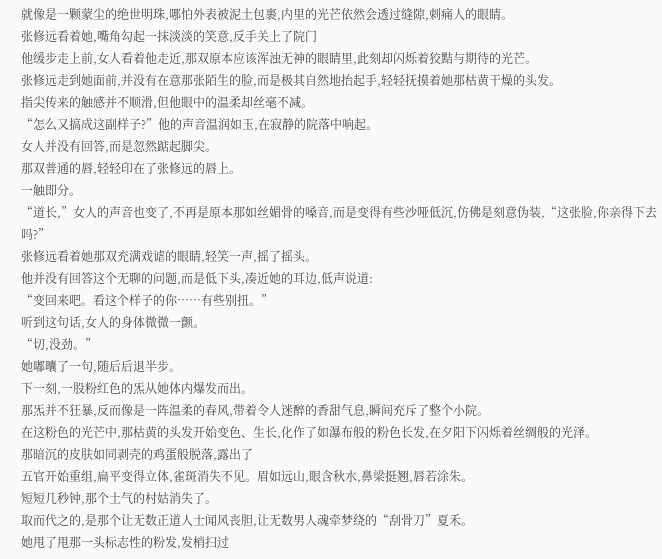就像是一颗蒙尘的绝世明珠,哪怕外表被泥土包裹,内里的光芒依然会透过缝隙,刺痛人的眼睛。
张修远看着她,嘴角勾起一抹淡淡的笑意,反手关上了院门
他缓步走上前,女人看着他走近,那双原本应该浑浊无神的眼睛里,此刻却闪烁着狡黠与期待的光芒。
张修远走到她面前,并没有在意那张陌生的脸,而是极其自然地抬起手,轻轻抚摸着她那枯黄干燥的头发。
指尖传来的触感并不顺滑,但他眼中的温柔却丝毫不减。
“怎么又搞成这副样子?”他的声音温润如玉,在寂静的院落中响起。
女人并没有回答,而是忽然踮起脚尖。
那双普通的唇,轻轻印在了张修远的唇上。
一触即分。
“道长,”女人的声音也变了,不再是原本那如丝媚骨的嗓音,而是变得有些沙哑低沉,仿佛是刻意伪装,“这张脸,你亲得下去吗?”
张修远看着她那双充满戏谑的眼睛,轻笑一声,摇了摇头。
他并没有回答这个无聊的问题,而是低下头,凑近她的耳边,低声说道:
“变回来吧。看这个样子的你……有些别扭。”
听到这句话,女人的身体微微一颤。
“切,没劲。”
她嘟囔了一句,随后后退半步。
下一刻,一股粉红色的炁从她体内爆发而出。
那炁并不狂暴,反而像是一阵温柔的春风,带着令人迷醉的香甜气息,瞬间充斥了整个小院。
在这粉色的光芒中,那枯黄的头发开始变色、生长,化作了如瀑布般的粉色长发,在夕阳下闪烁着丝绸般的光泽。
那暗沉的皮肤如同剥壳的鸡蛋般脱落,露出了
五官开始重组,扁平变得立体,雀斑消失不见。眉如远山,眼含秋水,鼻梁挺翘,唇若涂朱。
短短几秒钟,那个土气的村姑消失了。
取而代之的,是那个让无数正道人士闻风丧胆,让无数男人魂牵梦绕的“刮骨刀”夏禾。
她甩了甩那一头标志性的粉发,发梢扫过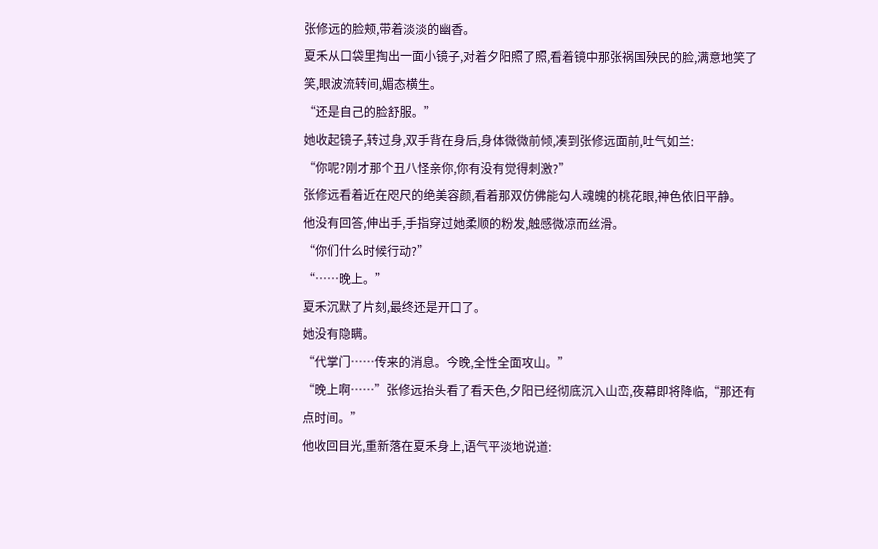张修远的脸颊,带着淡淡的幽香。
夏禾从口袋里掏出一面小镜子,对着夕阳照了照,看着镜中那张祸国殃民的脸,满意地笑了笑,眼波流转间,媚态横生。
“还是自己的脸舒服。”
她收起镜子,转过身,双手背在身后,身体微微前倾,凑到张修远面前,吐气如兰:
“你呢?刚才那个丑八怪亲你,你有没有觉得刺激?”
张修远看着近在咫尺的绝美容颜,看着那双仿佛能勾人魂魄的桃花眼,神色依旧平静。
他没有回答,伸出手,手指穿过她柔顺的粉发,触感微凉而丝滑。
“你们什么时候行动?”
“……晚上。”
夏禾沉默了片刻,最终还是开口了。
她没有隐瞒。
“代掌门……传来的消息。今晚,全性全面攻山。”
“晚上啊……”张修远抬头看了看天色,夕阳已经彻底沉入山峦,夜幕即将降临,“那还有点时间。”
他收回目光,重新落在夏禾身上,语气平淡地说道: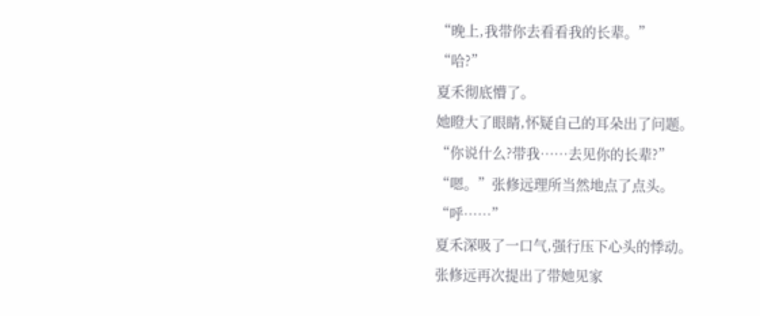“晚上,我带你去看看我的长辈。”
“哈?”
夏禾彻底懵了。
她瞪大了眼睛,怀疑自己的耳朵出了问题。
“你说什么?带我……去见你的长辈?”
“嗯。”张修远理所当然地点了点头。
“呼……”
夏禾深吸了一口气,强行压下心头的悸动。
张修远再次提出了带她见家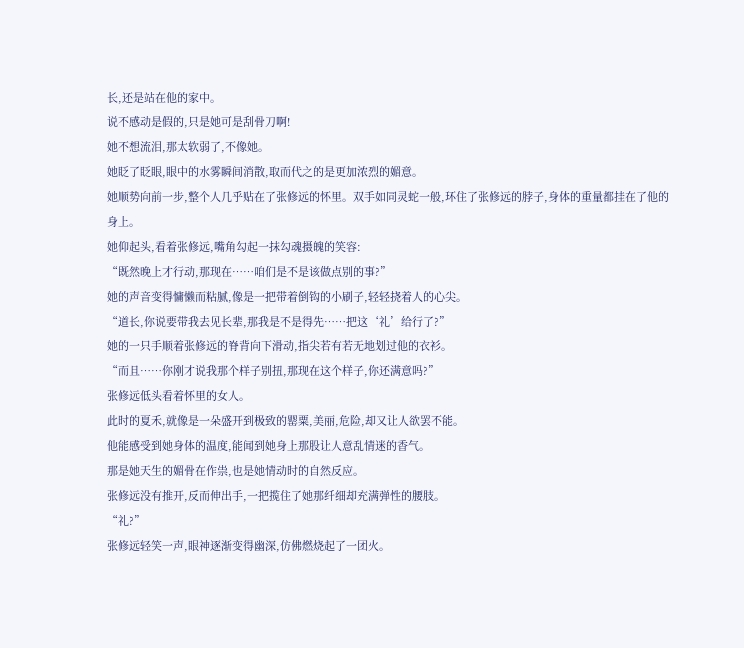长,还是站在他的家中。
说不感动是假的,只是她可是刮骨刀啊!
她不想流泪,那太软弱了,不像她。
她眨了眨眼,眼中的水雾瞬间消散,取而代之的是更加浓烈的媚意。
她顺势向前一步,整个人几乎贴在了张修远的怀里。双手如同灵蛇一般,环住了张修远的脖子,身体的重量都挂在了他的身上。
她仰起头,看着张修远,嘴角勾起一抹勾魂摄魄的笑容:
“既然晚上才行动,那现在……咱们是不是该做点别的事?”
她的声音变得慵懒而粘腻,像是一把带着倒钩的小刷子,轻轻挠着人的心尖。
“道长,你说要带我去见长辈,那我是不是得先……把这‘礼’给行了?”
她的一只手顺着张修远的脊背向下滑动,指尖若有若无地划过他的衣衫。
“而且……你刚才说我那个样子别扭,那现在这个样子,你还满意吗?”
张修远低头看着怀里的女人。
此时的夏禾,就像是一朵盛开到极致的罂粟,美丽,危险,却又让人欲罢不能。
他能感受到她身体的温度,能闻到她身上那股让人意乱情迷的香气。
那是她天生的媚骨在作祟,也是她情动时的自然反应。
张修远没有推开,反而伸出手,一把揽住了她那纤细却充满弹性的腰肢。
“礼?”
张修远轻笑一声,眼神逐渐变得幽深,仿佛燃烧起了一团火。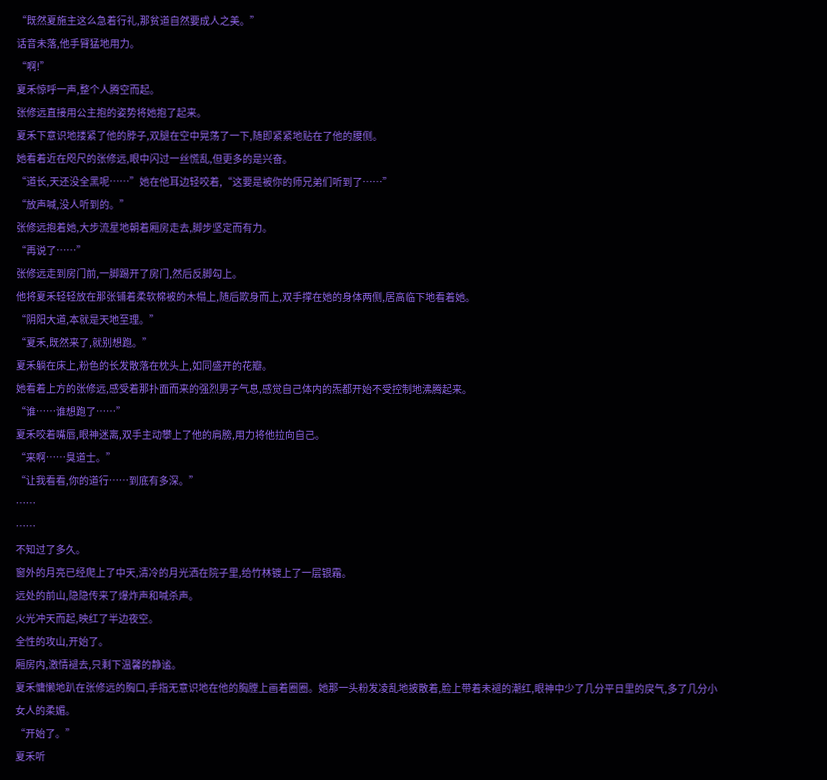“既然夏施主这么急着行礼,那贫道自然要成人之美。”
话音未落,他手臂猛地用力。
“啊!”
夏禾惊呼一声,整个人腾空而起。
张修远直接用公主抱的姿势将她抱了起来。
夏禾下意识地搂紧了他的脖子,双腿在空中晃荡了一下,随即紧紧地贴在了他的腰侧。
她看着近在咫尺的张修远,眼中闪过一丝慌乱,但更多的是兴奋。
“道长,天还没全黑呢……”她在他耳边轻咬着,“这要是被你的师兄弟们听到了……”
“放声喊,没人听到的。”
张修远抱着她,大步流星地朝着厢房走去,脚步坚定而有力。
“再说了……”
张修远走到房门前,一脚踢开了房门,然后反脚勾上。
他将夏禾轻轻放在那张铺着柔软棉被的木榻上,随后欺身而上,双手撑在她的身体两侧,居高临下地看着她。
“阴阳大道,本就是天地至理。”
“夏禾,既然来了,就别想跑。”
夏禾躺在床上,粉色的长发散落在枕头上,如同盛开的花瓣。
她看着上方的张修远,感受着那扑面而来的强烈男子气息,感觉自己体内的炁都开始不受控制地沸腾起来。
“谁……谁想跑了……”
夏禾咬着嘴唇,眼神迷离,双手主动攀上了他的肩膀,用力将他拉向自己。
“来啊……臭道士。”
“让我看看,你的道行……到底有多深。”
……
……
不知过了多久。
窗外的月亮已经爬上了中天,清冷的月光洒在院子里,给竹林镀上了一层银霜。
远处的前山,隐隐传来了爆炸声和喊杀声。
火光冲天而起,映红了半边夜空。
全性的攻山,开始了。
厢房内,激情褪去,只剩下温馨的静谧。
夏禾慵懒地趴在张修远的胸口,手指无意识地在他的胸膛上画着圈圈。她那一头粉发凌乱地披散着,脸上带着未褪的潮红,眼神中少了几分平日里的戾气,多了几分小女人的柔媚。
“开始了。”
夏禾听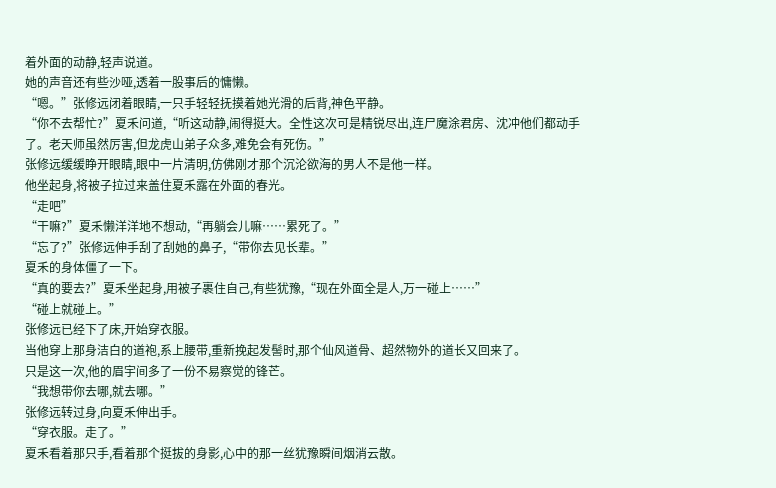着外面的动静,轻声说道。
她的声音还有些沙哑,透着一股事后的慵懒。
“嗯。”张修远闭着眼睛,一只手轻轻抚摸着她光滑的后背,神色平静。
“你不去帮忙?”夏禾问道,“听这动静,闹得挺大。全性这次可是精锐尽出,连尸魔涂君房、沈冲他们都动手了。老天师虽然厉害,但龙虎山弟子众多,难免会有死伤。”
张修远缓缓睁开眼睛,眼中一片清明,仿佛刚才那个沉沦欲海的男人不是他一样。
他坐起身,将被子拉过来盖住夏禾露在外面的春光。
“走吧”
“干嘛?”夏禾懒洋洋地不想动,“再躺会儿嘛……累死了。”
“忘了?”张修远伸手刮了刮她的鼻子,“带你去见长辈。”
夏禾的身体僵了一下。
“真的要去?”夏禾坐起身,用被子裹住自己,有些犹豫,“现在外面全是人,万一碰上……”
“碰上就碰上。”
张修远已经下了床,开始穿衣服。
当他穿上那身洁白的道袍,系上腰带,重新挽起发髻时,那个仙风道骨、超然物外的道长又回来了。
只是这一次,他的眉宇间多了一份不易察觉的锋芒。
“我想带你去哪,就去哪。”
张修远转过身,向夏禾伸出手。
“穿衣服。走了。”
夏禾看着那只手,看着那个挺拔的身影,心中的那一丝犹豫瞬间烟消云散。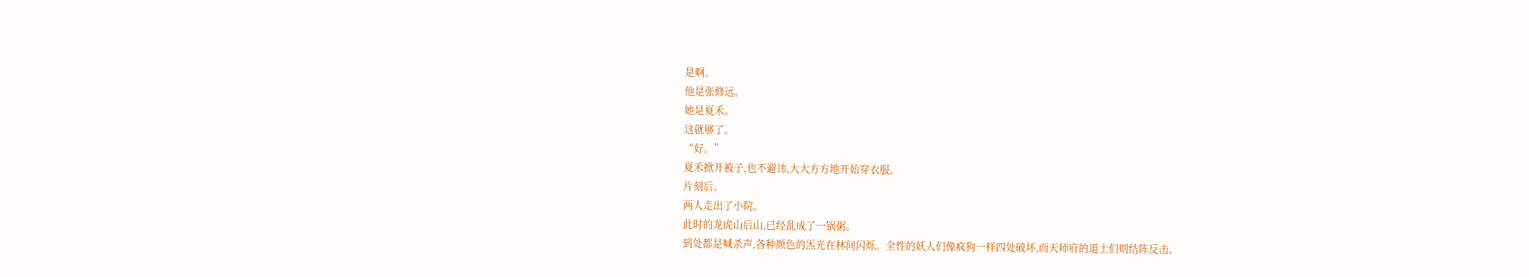是啊。
他是张修远。
她是夏禾。
这就够了。
“好。”
夏禾掀开被子,也不避讳,大大方方地开始穿衣服。
片刻后。
两人走出了小院。
此时的龙虎山后山,已经乱成了一锅粥。
到处都是喊杀声,各种颜色的炁光在林间闪烁。全性的妖人们像疯狗一样四处破坏,而天师府的道士们则结阵反击。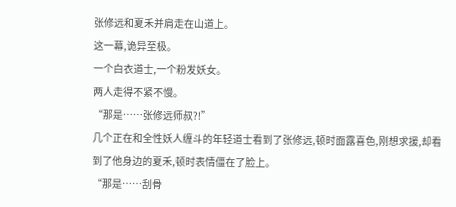张修远和夏禾并肩走在山道上。
这一幕,诡异至极。
一个白衣道士,一个粉发妖女。
两人走得不紧不慢。
“那是……张修远师叔?!”
几个正在和全性妖人缠斗的年轻道士看到了张修远,顿时面露喜色,刚想求援,却看到了他身边的夏禾,顿时表情僵在了脸上。
“那是……刮骨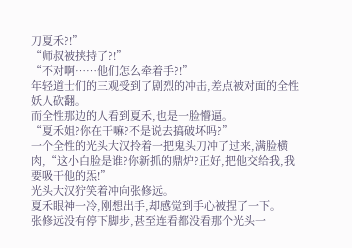刀夏禾?!”
“师叔被挟持了?!”
“不对啊……他们怎么牵着手?!”
年轻道士们的三观受到了剧烈的冲击,差点被对面的全性妖人砍翻。
而全性那边的人看到夏禾,也是一脸懵逼。
“夏禾姐?你在干嘛?不是说去搞破坏吗?”
一个全性的光头大汉拎着一把鬼头刀冲了过来,满脸横肉,“这小白脸是谁?你新抓的鼎炉?正好,把他交给我,我要吸干他的炁!”
光头大汉狞笑着冲向张修远。
夏禾眼神一冷,刚想出手,却感觉到手心被捏了一下。
张修远没有停下脚步,甚至连看都没看那个光头一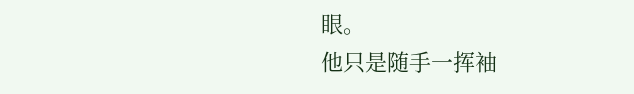眼。
他只是随手一挥袖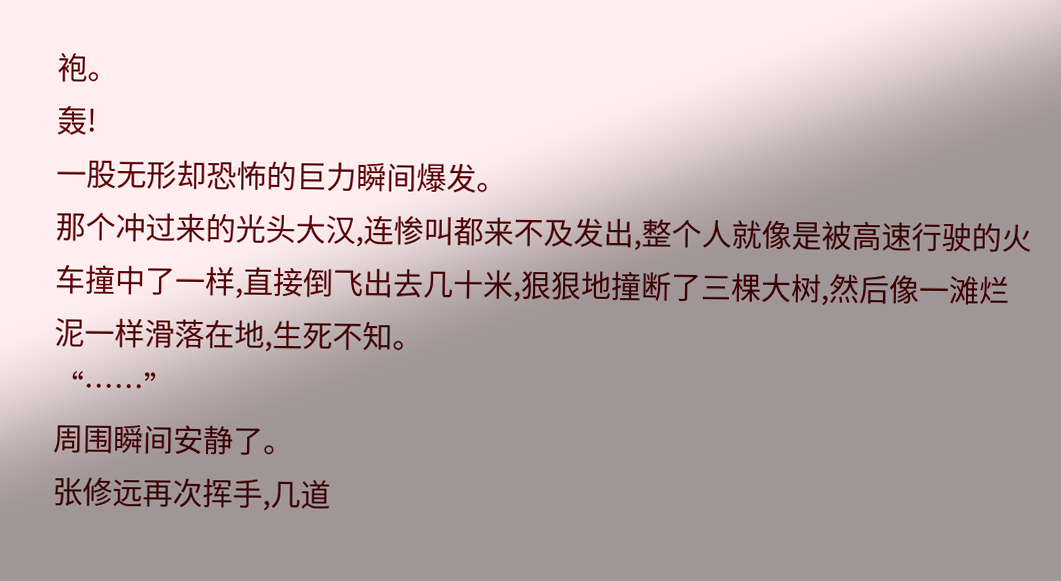袍。
轰!
一股无形却恐怖的巨力瞬间爆发。
那个冲过来的光头大汉,连惨叫都来不及发出,整个人就像是被高速行驶的火车撞中了一样,直接倒飞出去几十米,狠狠地撞断了三棵大树,然后像一滩烂泥一样滑落在地,生死不知。
“……”
周围瞬间安静了。
张修远再次挥手,几道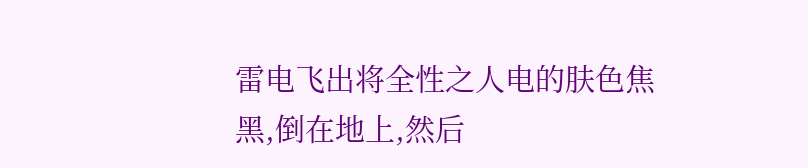雷电飞出将全性之人电的肤色焦黑,倒在地上,然后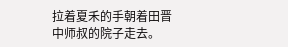拉着夏禾的手朝着田晋中师叔的院子走去。